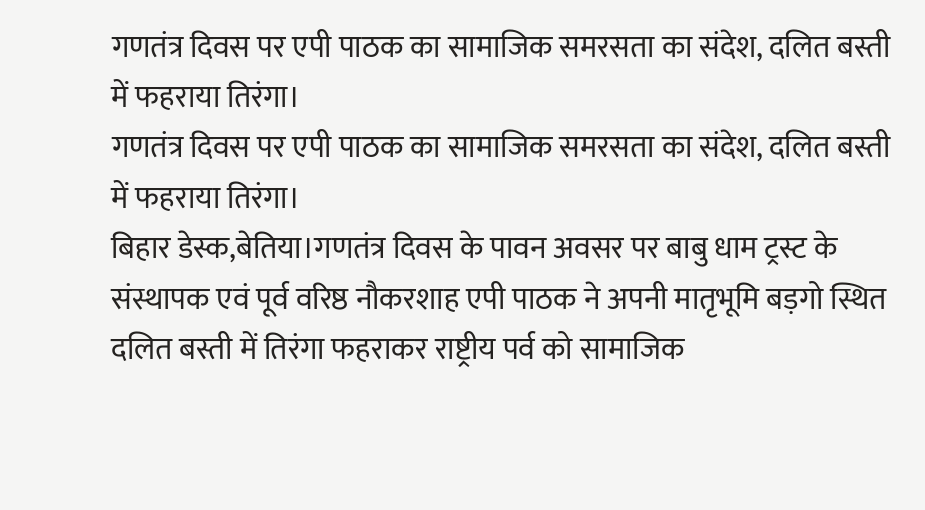गणतंत्र दिवस पर एपी पाठक का सामाजिक समरसता का संदेश, दलित बस्ती में फहराया तिरंगा।
गणतंत्र दिवस पर एपी पाठक का सामाजिक समरसता का संदेश, दलित बस्ती में फहराया तिरंगा।
बिहार डेस्क,बेतिया।गणतंत्र दिवस के पावन अवसर पर बाबु धाम ट्रस्ट के संस्थापक एवं पूर्व वरिष्ठ नौकरशाह एपी पाठक ने अपनी मातृभूमि बड़गो स्थित दलित बस्ती में तिरंगा फहराकर राष्ट्रीय पर्व को सामाजिक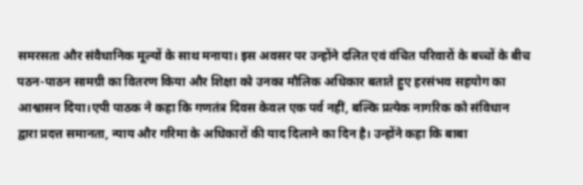समरसता और संवैधानिक मूल्यों के साथ मनाया। इस अवसर पर उन्होंने दलित एवं वंचित परिवारों के बच्चों के बीच पठन-पाठन सामग्री का वितरण किया और शिक्षा को उनका मौलिक अधिकार बताते हुए हरसंभव सहयोग का आश्वासन दिया।एपी पाठक ने कहा कि गणतंत्र दिवस केवल एक पर्व नहीं, बल्कि प्रत्येक नागरिक को संविधान द्वारा प्रदत्त समानता, न्याय और गरिमा के अधिकारों की याद दिलाने का दिन है। उन्होंने कहा कि बाबा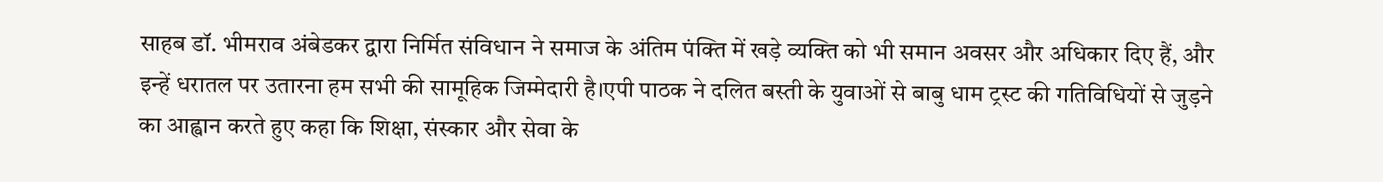साहब डॉ. भीमराव अंबेडकर द्वारा निर्मित संविधान ने समाज के अंतिम पंक्ति में खड़े व्यक्ति को भी समान अवसर और अधिकार दिए हैं, और इन्हें धरातल पर उतारना हम सभी की सामूहिक जिम्मेदारी है।एपी पाठक ने दलित बस्ती के युवाओं से बाबु धाम ट्रस्ट की गतिविधियों से जुड़ने का आह्वान करते हुए कहा कि शिक्षा, संस्कार और सेवा के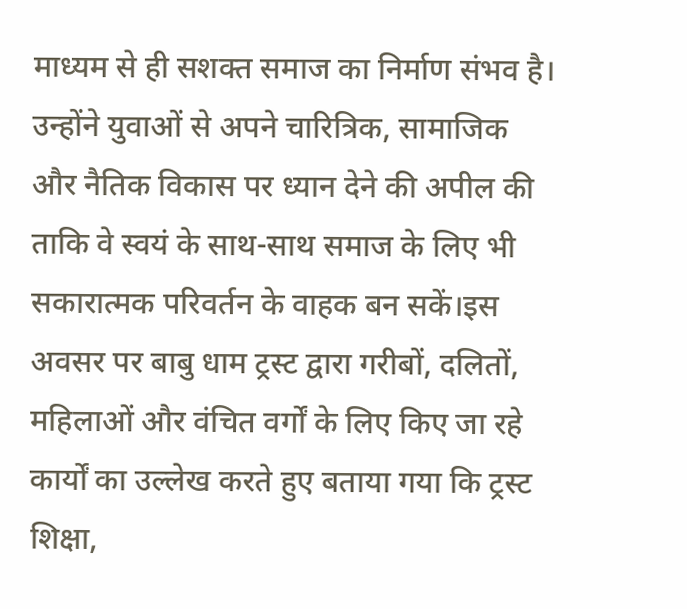माध्यम से ही सशक्त समाज का निर्माण संभव है। उन्होंने युवाओं से अपने चारित्रिक, सामाजिक और नैतिक विकास पर ध्यान देने की अपील की ताकि वे स्वयं के साथ-साथ समाज के लिए भी सकारात्मक परिवर्तन के वाहक बन सकें।इस अवसर पर बाबु धाम ट्रस्ट द्वारा गरीबों, दलितों, महिलाओं और वंचित वर्गों के लिए किए जा रहे कार्यों का उल्लेख करते हुए बताया गया कि ट्रस्ट शिक्षा,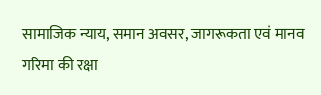सामाजिक न्याय, समान अवसर, जागरूकता एवं मानव गरिमा की रक्षा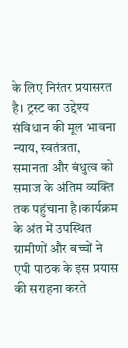के लिए निरंतर प्रयासरत है। ट्रस्ट का उद्देश्य संविधान की मूल भावना न्याय, स्वतंत्रता, समानता और बंधुत्व को समाज के अंतिम व्यक्ति तक पहुंचाना है।कार्यक्रम के अंत में उपस्थित ग्रामीणों और बच्चों ने एपी पाठक के इस प्रयास की सराहना करते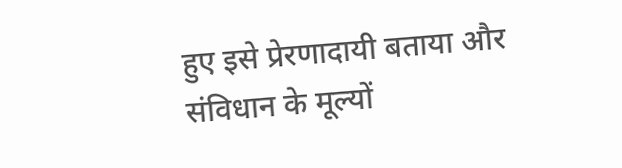हुए इसे प्रेरणादायी बताया और संविधान के मूल्यों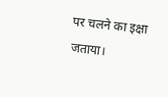पर चलने का इक्षा जताया।